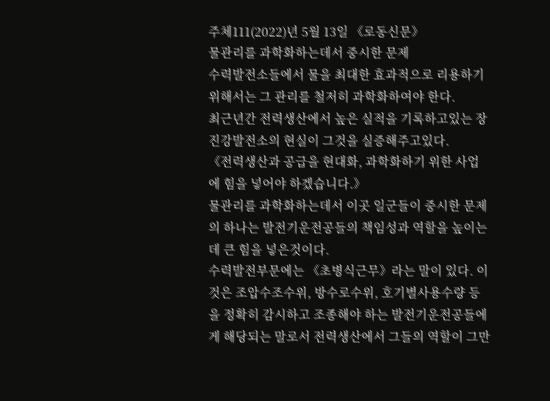주체111(2022)년 5월 13일 《로동신문》
물관리를 과학화하는데서 중시한 문제
수력발전소들에서 물을 최대한 효과적으로 리용하기 위해서는 그 관리를 철저히 과학화하여야 한다.
최근년간 전력생산에서 높은 실적을 기록하고있는 장진강발전소의 현실이 그것을 실증해주고있다.
《전력생산과 공급을 현대화, 과학화하기 위한 사업에 힘을 넣어야 하겠습니다.》
물관리를 과학화하는데서 이곳 일군들이 중시한 문제의 하나는 발전기운전공들의 책임성과 역할을 높이는데 큰 힘을 넣은것이다.
수력발전부문에는 《초병식근무》라는 말이 있다. 이것은 조압수조수위, 방수로수위, 호기별사용수량 등을 정확히 감시하고 조종해야 하는 발전기운전공들에게 해당되는 말로서 전력생산에서 그들의 역할이 그만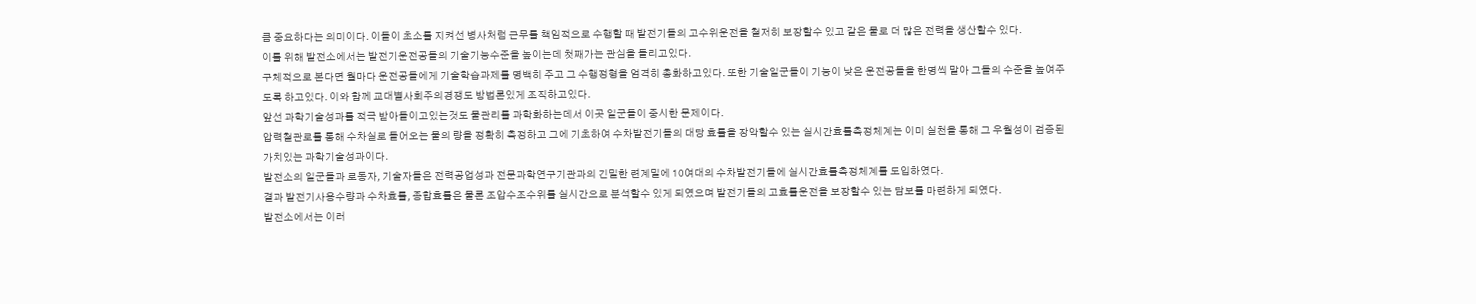큼 중요하다는 의미이다. 이들이 초소를 지켜선 병사처럼 근무를 책임적으로 수행할 때 발전기들의 고수위운전을 철저히 보장할수 있고 같은 물로 더 많은 전력을 생산할수 있다.
이를 위해 발전소에서는 발전기운전공들의 기술기능수준을 높이는데 첫째가는 관심을 돌리고있다.
구체적으로 본다면 월마다 운전공들에게 기술학습과제를 명백히 주고 그 수행정형을 엄격히 총화하고있다. 또한 기술일군들이 기능이 낮은 운전공들을 한명씩 맡아 그들의 수준을 높여주도록 하고있다. 이와 함께 교대별사회주의경쟁도 방법론있게 조직하고있다.
앞선 과학기술성과를 적극 받아들이고있는것도 물관리를 과학화하는데서 이곳 일군들이 중시한 문제이다.
압력철관로를 통해 수차실로 들어오는 물의 량을 정확히 측정하고 그에 기초하여 수차발전기들의 대당 효률을 장악할수 있는 실시간효률측정체계는 이미 실천을 통해 그 우월성이 검증된 가치있는 과학기술성과이다.
발전소의 일군들과 로동자, 기술자들은 전력공업성과 전문과학연구기관과의 긴밀한 련계밑에 10여대의 수차발전기들에 실시간효률측정체계를 도입하였다.
결과 발전기사용수량과 수차효률, 종합효률은 물론 조압수조수위를 실시간으로 분석할수 있게 되였으며 발전기들의 고효률운전을 보장할수 있는 담보를 마련하게 되였다.
발전소에서는 이러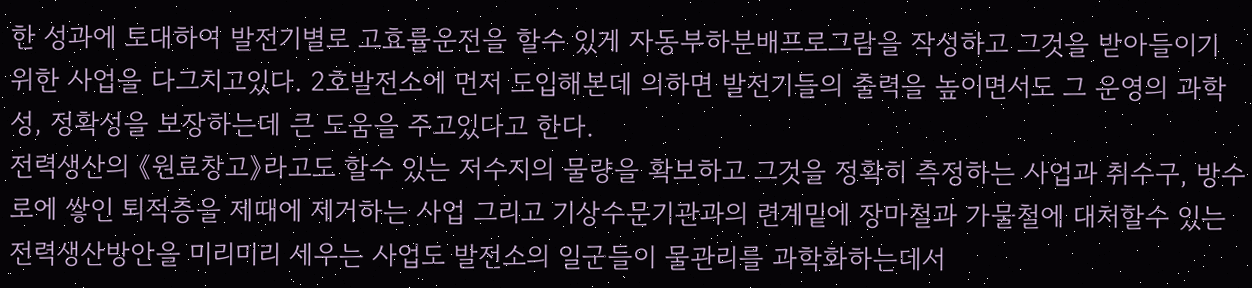한 성과에 토대하여 발전기별로 고효률운전을 할수 있게 자동부하분배프로그람을 작성하고 그것을 받아들이기 위한 사업을 다그치고있다. 2호발전소에 먼저 도입해본데 의하면 발전기들의 출력을 높이면서도 그 운영의 과학성, 정확성을 보장하는데 큰 도움을 주고있다고 한다.
전력생산의 《원료창고》라고도 할수 있는 저수지의 물량을 확보하고 그것을 정확히 측정하는 사업과 취수구, 방수로에 쌓인 퇴적층을 제때에 제거하는 사업 그리고 기상수문기관과의 련계밑에 장마철과 가물철에 대처할수 있는 전력생산방안을 미리미리 세우는 사업도 발전소의 일군들이 물관리를 과학화하는데서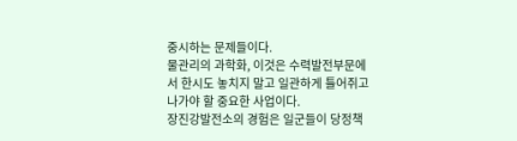중시하는 문제들이다.
물관리의 과학화, 이것은 수력발전부문에서 한시도 놓치지 말고 일관하게 틀어쥐고나가야 할 중요한 사업이다.
장진강발전소의 경험은 일군들이 당정책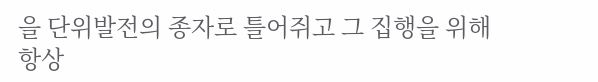을 단위발전의 종자로 틀어쥐고 그 집행을 위해 항상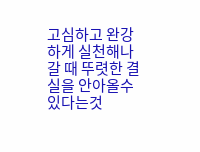고심하고 완강하게 실천해나갈 때 뚜렷한 결실을 안아올수 있다는것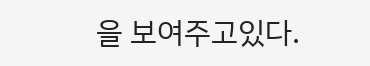을 보여주고있다.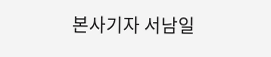본사기자 서남일